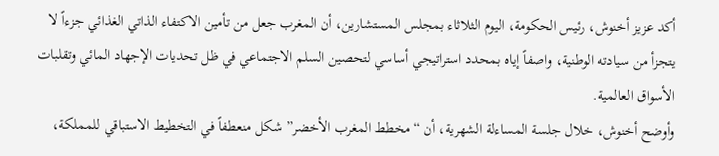أكد عزيز أخنوش، رئيس الحكومة، اليوم الثلاثاء بمجلس المستشارين، أن المغرب جعل من تأمين الاكتفاء الذاتي الغذائي جزءاً لا يتجزأ من سيادته الوطنية، واصفاً إياه بمحدد استراتيجي أساسي لتحصين السلم الاجتماعي في ظل تحديات الإجهاد المائي وتقلبات الأسواق العالمية.
وأوضح أخنوش، خلال جلسة المساءلة الشهرية، أن “مخطط المغرب الأخضر” شكل منعطفاً في التخطيط الاستباقي للمملكة،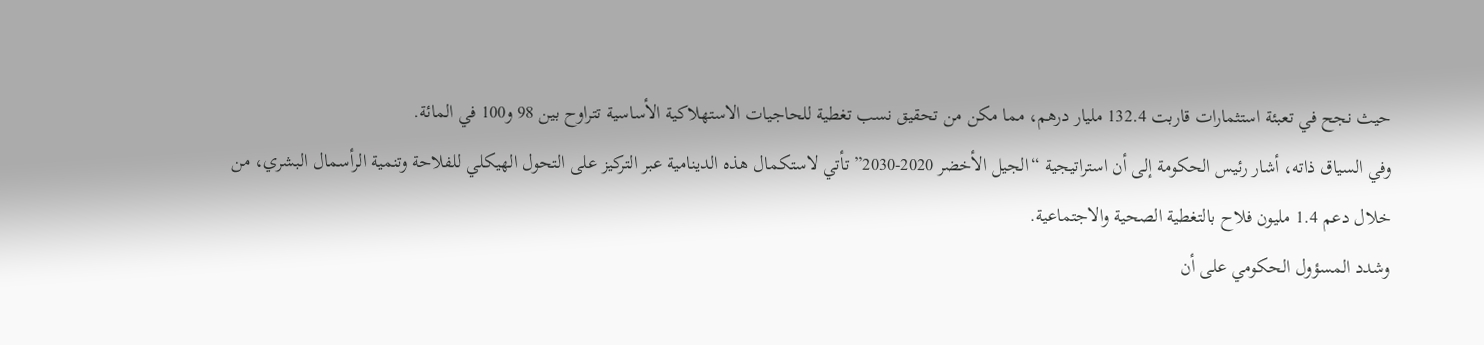حيث نجح في تعبئة استثمارات قاربت 132.4 مليار درهم، مما مكن من تحقيق نسب تغطية للحاجيات الاستهلاكية الأساسية تتراوح بين 98 و100 في المائة.
وفي السياق ذاته، أشار رئيس الحكومة إلى أن استراتيجية “الجيل الأخضر 2020-2030” تأتي لاستكمال هذه الدينامية عبر التركيز على التحول الهيكلي للفلاحة وتنمية الرأسمال البشري، من خلال دعم 1.4 مليون فلاح بالتغطية الصحية والاجتماعية.
وشدد المسؤول الحكومي على أن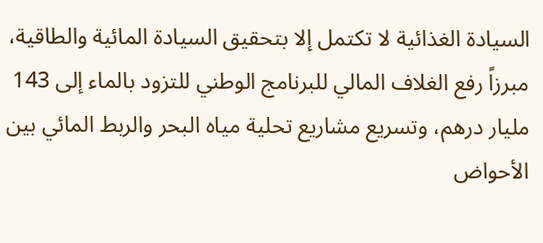السيادة الغذائية لا تكتمل إلا بتحقيق السيادة المائية والطاقية، مبرزاً رفع الغلاف المالي للبرنامج الوطني للتزود بالماء إلى 143 مليار درهم، وتسريع مشاريع تحلية مياه البحر والربط المائي بين الأحواض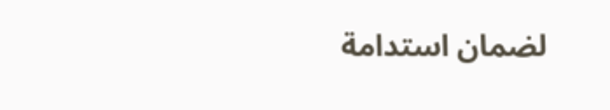لضمان استدامة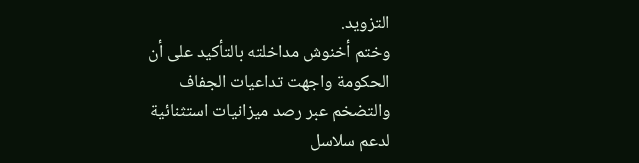التزويد.
وختم أخنوش مداخلته بالتأكيد على أن الحكومة واجهت تداعيات الجفاف والتضخم عبر رصد ميزانيات استثنائية لدعم سلاسل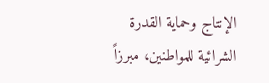الإنتاج وحماية القدرة الشرائية للمواطنين، مبرزاً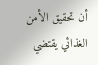أن تحقيق الأمن الغذائي يقتضي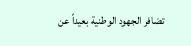تضافر الجهود الوطنية بعيداً عن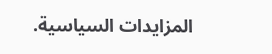المزايدات السياسية.